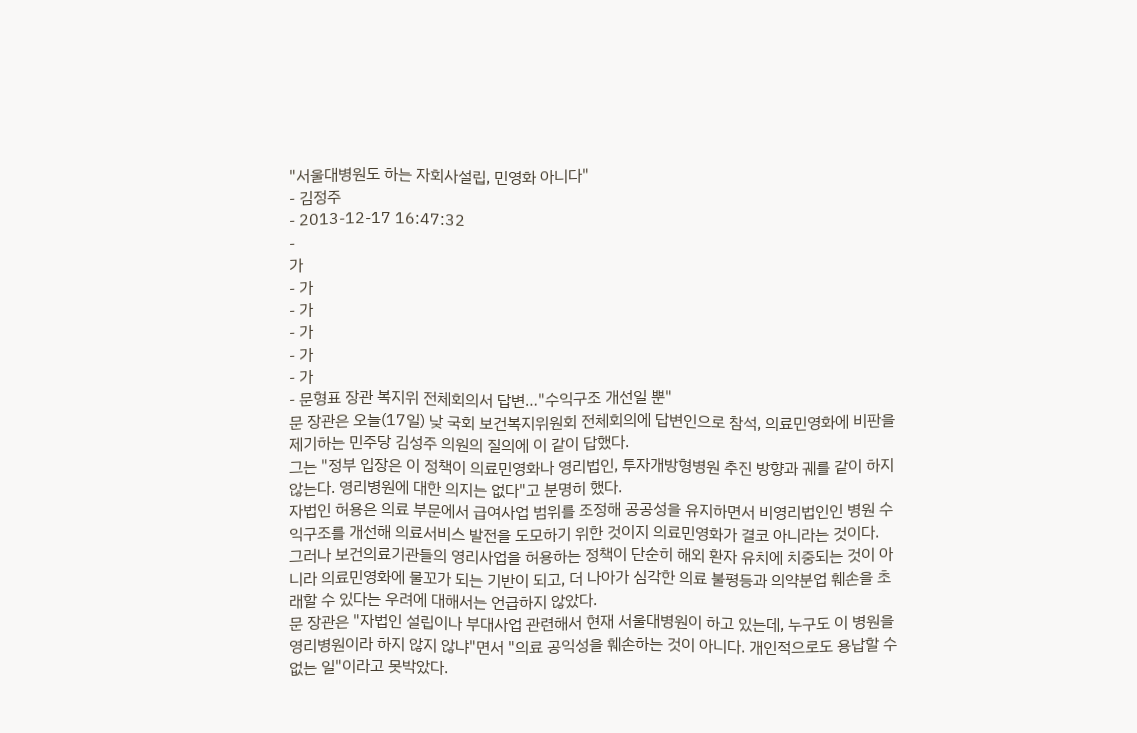"서울대병원도 하는 자회사설립, 민영화 아니다"
- 김정주
- 2013-12-17 16:47:32
-
가
- 가
- 가
- 가
- 가
- 가
- 문형표 장관 복지위 전체회의서 답변…"수익구조 개선일 뿐"
문 장관은 오늘(17일) 낮 국회 보건복지위원회 전체회의에 답변인으로 참석, 의료민영화에 비판을 제기하는 민주당 김성주 의원의 질의에 이 같이 답했다.
그는 "정부 입장은 이 정책이 의료민영화나 영리법인, 투자개방형병원 추진 방향과 궤를 같이 하지 않는다. 영리병원에 대한 의지는 없다"고 분명히 했다.
자법인 허용은 의료 부문에서 급여사업 범위를 조정해 공공성을 유지하면서 비영리법인인 병원 수익구조를 개선해 의료서비스 발전을 도모하기 위한 것이지 의료민영화가 결코 아니라는 것이다.
그러나 보건의료기관들의 영리사업을 허용하는 정책이 단순히 해외 환자 유치에 치중되는 것이 아니라 의료민영화에 물꼬가 되는 기반이 되고, 더 나아가 심각한 의료 불평등과 의약분업 훼손을 초래할 수 있다는 우려에 대해서는 언급하지 않았다.
문 장관은 "자법인 설립이나 부대사업 관련해서 현재 서울대병원이 하고 있는데, 누구도 이 병원을 영리병원이라 하지 않지 않냐"면서 "의료 공익성을 훼손하는 것이 아니다. 개인적으로도 용납할 수 없는 일"이라고 못박았다.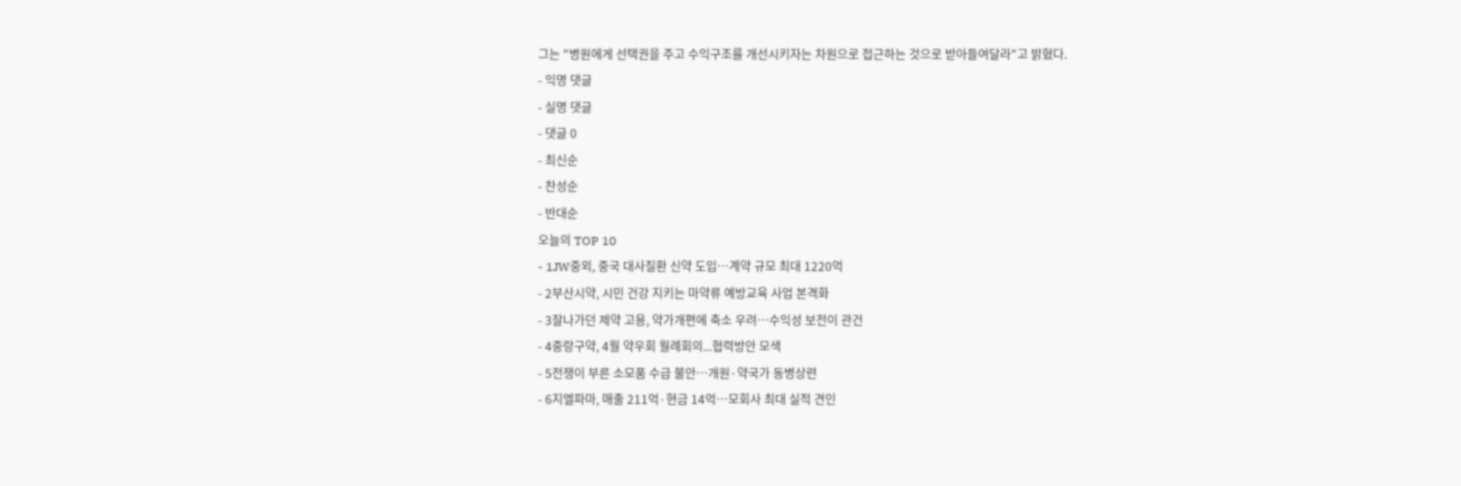그는 "병원에게 선택권을 주고 수익구조를 개선시키자는 차원으로 접근하는 것으로 받아들여달라"고 밝혔다.
- 익명 댓글
- 실명 댓글
- 댓글 0
- 최신순
- 찬성순
- 반대순
오늘의 TOP 10
- 1JW중외, 중국 대사질환 신약 도입…계약 규모 최대 1220억
- 2부산시약, 시민 건강 지키는 마약류 예방교육 사업 본격화
- 3잘나가던 제약 고용, 약가개편에 축소 우려…수익성 보전이 관건
- 4중랑구약, 4월 약우회 월례회의...협력방안 모색
- 5전쟁이 부른 소모품 수급 불안…개원·약국가 동병상련
- 6지엘파마, 매출 211억·현금 14억…모회사 최대 실적 견인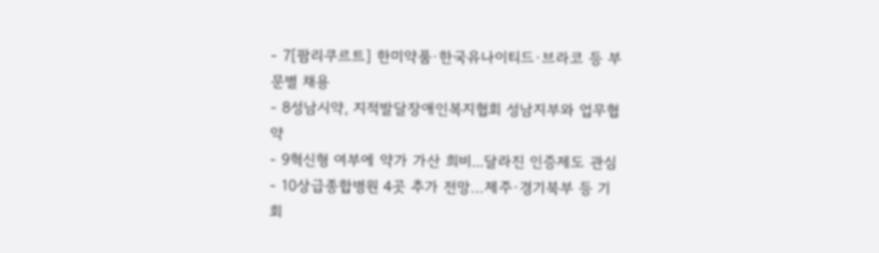- 7[팜리쿠르트] 한미약품·한국유나이티드·브라코 등 부문별 채용
- 8성남시약, 지적발달장애인복지협회 성남지부와 업무협약
- 9혁신형 여부에 약가 가산 희비...달라진 인증제도 관심
- 10상급종합병원 4곳 추가 전망…제주·경기북부 등 기회